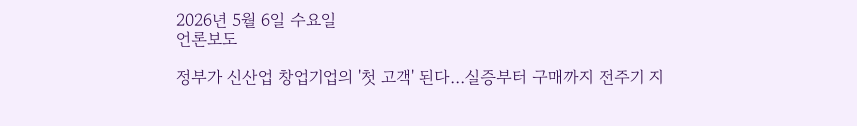2026년 5월 6일 수요일
언론보도

정부가 신산업 창업기업의 '첫 고객' 된다…실증부터 구매까지 전주기 지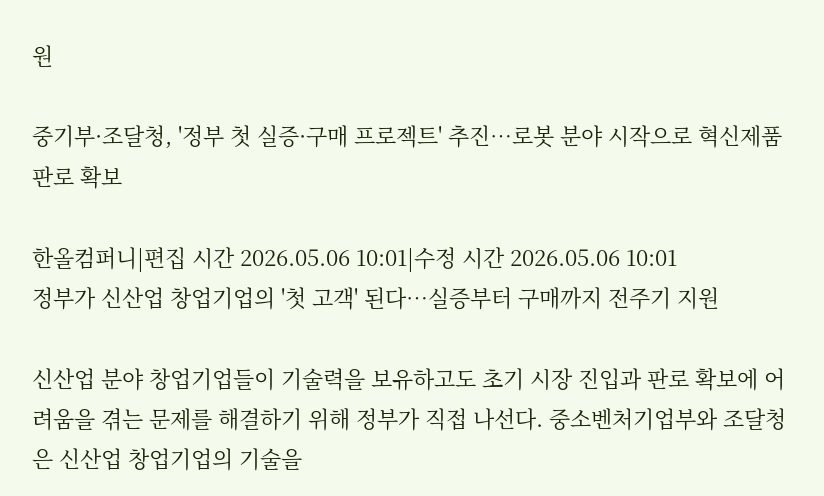원

중기부·조달청, '정부 첫 실증·구매 프로젝트' 추진…로봇 분야 시작으로 혁신제품 판로 확보

한올컴퍼니|편집 시간 2026.05.06 10:01|수정 시간 2026.05.06 10:01
정부가 신산업 창업기업의 '첫 고객' 된다…실증부터 구매까지 전주기 지원

신산업 분야 창업기업들이 기술력을 보유하고도 초기 시장 진입과 판로 확보에 어려움을 겪는 문제를 해결하기 위해 정부가 직접 나선다. 중소벤처기업부와 조달청은 신산업 창업기업의 기술을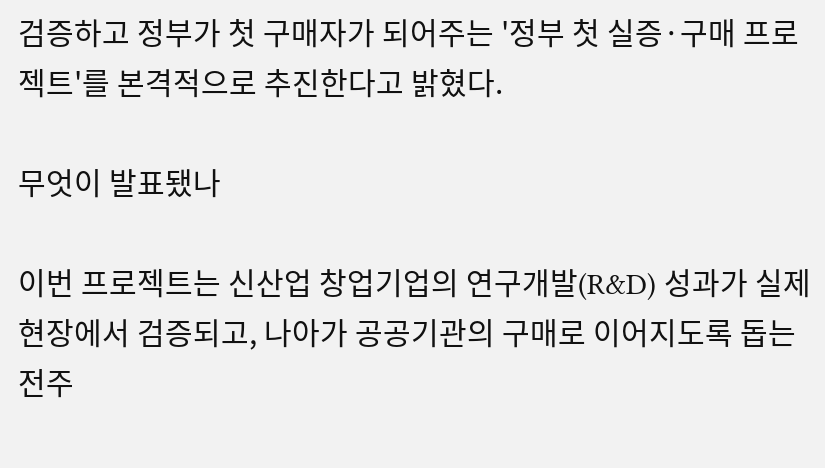검증하고 정부가 첫 구매자가 되어주는 '정부 첫 실증·구매 프로젝트'를 본격적으로 추진한다고 밝혔다.

무엇이 발표됐나

이번 프로젝트는 신산업 창업기업의 연구개발(R&D) 성과가 실제 현장에서 검증되고, 나아가 공공기관의 구매로 이어지도록 돕는 전주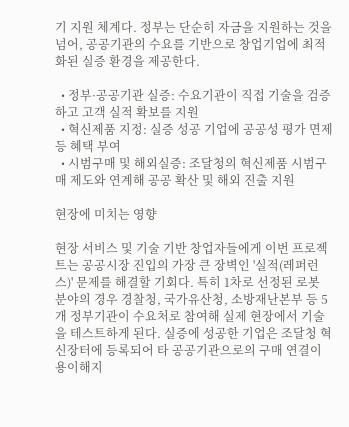기 지원 체계다. 정부는 단순히 자금을 지원하는 것을 넘어, 공공기관의 수요를 기반으로 창업기업에 최적화된 실증 환경을 제공한다.

  • 정부·공공기관 실증: 수요기관이 직접 기술을 검증하고 고객 실적 확보를 지원
  • 혁신제품 지정: 실증 성공 기업에 공공성 평가 면제 등 혜택 부여
  • 시범구매 및 해외실증: 조달청의 혁신제품 시범구매 제도와 연계해 공공 확산 및 해외 진출 지원

현장에 미치는 영향

현장 서비스 및 기술 기반 창업자들에게 이번 프로젝트는 공공시장 진입의 가장 큰 장벽인 '실적(레퍼런스)' 문제를 해결할 기회다. 특히 1차로 선정된 로봇 분야의 경우 경찰청, 국가유산청, 소방재난본부 등 5개 정부기관이 수요처로 참여해 실제 현장에서 기술을 테스트하게 된다. 실증에 성공한 기업은 조달청 혁신장터에 등록되어 타 공공기관으로의 구매 연결이 용이해지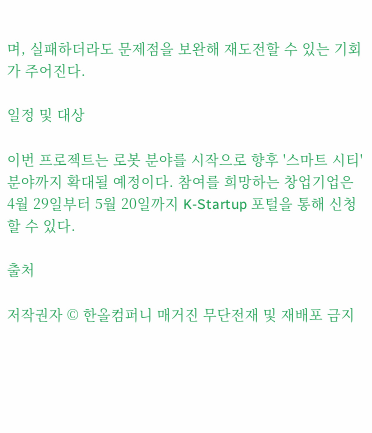며, 실패하더라도 문제점을 보완해 재도전할 수 있는 기회가 주어진다.

일정 및 대상

이번 프로젝트는 로봇 분야를 시작으로 향후 '스마트 시티' 분야까지 확대될 예정이다. 참여를 희망하는 창업기업은 4월 29일부터 5월 20일까지 K-Startup 포털을 통해 신청할 수 있다.

출처

저작권자 © 한올컴퍼니 매거진 무단전재 및 재배포 금지